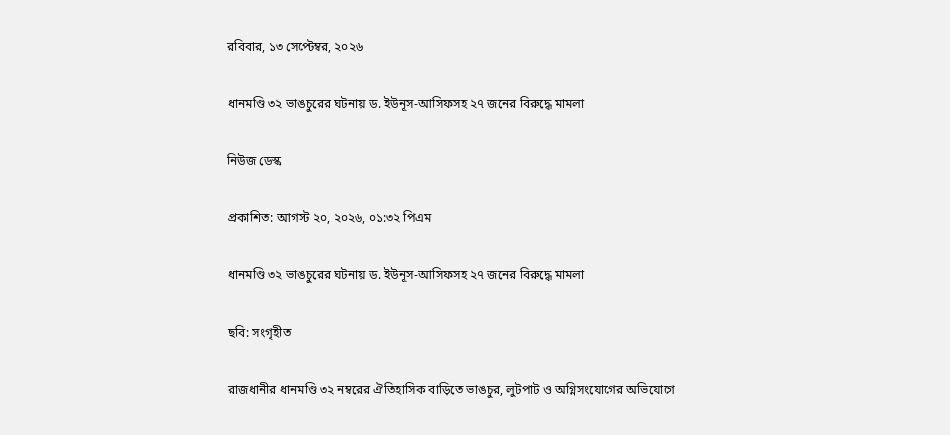রবিবার, ১৩ সেপ্টেম্বর, ২০২৬

ধানমণ্ডি ৩২ ভাঙচুরের ঘটনায় ড. ইউনূস-আসিফসহ ২৭ জনের বিরুদ্ধে মামলা

নিউজ ডেস্ক

প্রকাশিত: আগস্ট ২০, ২০২৬, ০১:৩২ পিএম

ধানমণ্ডি ৩২ ভাঙচুরের ঘটনায় ড. ইউনূস-আসিফসহ ২৭ জনের বিরুদ্ধে মামলা

ছবি: সংগৃহীত

রাজধানীর ধানমণ্ডি ৩২ নম্বরের ঐতিহাসিক বাড়িতে ভাঙচুর, লুটপাট ও অগ্নিসংযোগের অভিযোগে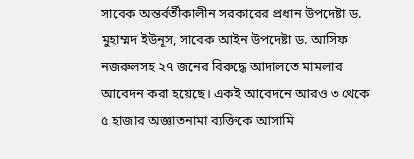সাবেক অন্তর্বর্তীকালীন সরকারের প্রধান উপদেষ্টা ড. মুহাম্মদ ইউনূস, সাবেক আইন উপদেষ্টা ড. আসিফ নজরুলসহ ২৭ জনের বিরুদ্ধে আদালতে মামলার আবেদন করা হয়েছে। একই আবেদনে আরও ৩ থেকে ৫ হাজার অজ্ঞাতনামা ব্যক্তিকে আসামি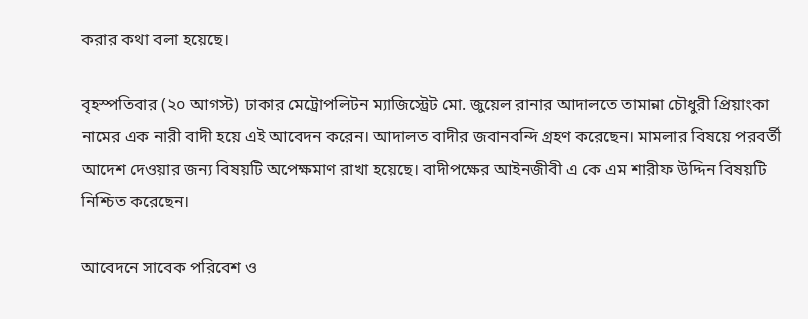করার কথা বলা হয়েছে।

বৃহস্পতিবার (২০ আগস্ট) ঢাকার মেট্রোপলিটন ম্যাজিস্ট্রেট মো. জুয়েল রানার আদালতে তামান্না চৌধুরী প্রিয়াংকা নামের এক নারী বাদী হয়ে এই আবেদন করেন। আদালত বাদীর জবানবন্দি গ্রহণ করেছেন। মামলার বিষয়ে পরবর্তী আদেশ দেওয়ার জন্য বিষয়টি অপেক্ষমাণ রাখা হয়েছে। বাদীপক্ষের আইনজীবী এ কে এম শারীফ উদ্দিন বিষয়টি নিশ্চিত করেছেন।

আবেদনে সাবেক পরিবেশ ও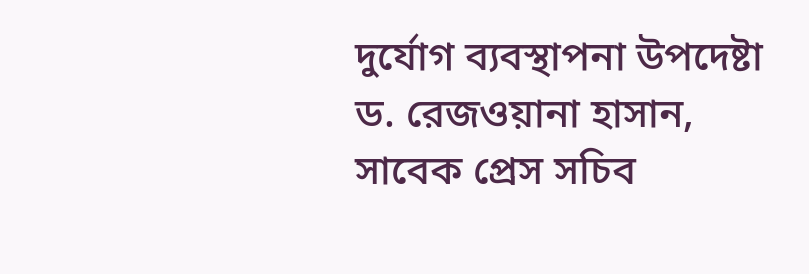দুর্যোগ ব্যবস্থাপনা উপদেষ্টা ড. রেজওয়ানা হাসান, সাবেক প্রেস সচিব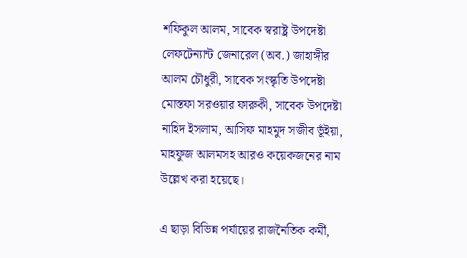শফিকুল আলম, সাবেক স্বরাষ্ট্র উপদেষ্টা লেফটেন্যান্ট জেনারেল (অব.) জাহাঙ্গীর আলম চৌধুরী, সাবেক সংস্কৃতি উপদেষ্টা মোস্তফা সরওয়ার ফারুকী, সাবেক উপদেষ্টা নাহিদ ইসলাম, আসিফ মাহমুদ সজীব ভূঁইয়া, মাহফুজ আলমসহ আরও কয়েকজনের নাম উল্লেখ করা হয়েছে।

এ ছাড়া বিভিন্ন পর্যায়ের রাজনৈতিক কর্মী,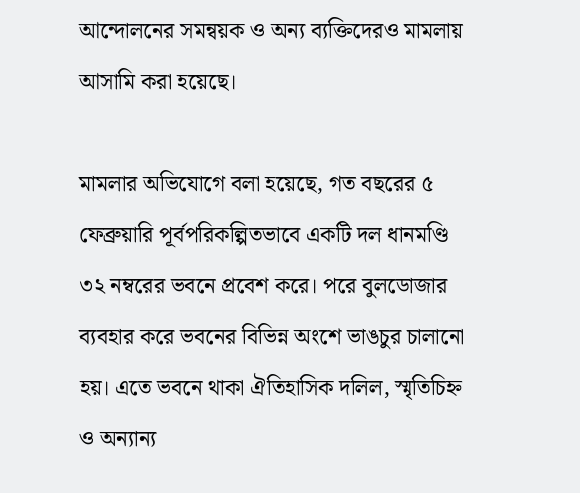আন্দোলনের সমন্বয়ক ও অন্য ব্যক্তিদেরও মামলায় আসামি করা হয়েছে।

মামলার অভিযোগে বলা হয়েছে, গত বছরের ৫ ফেব্রুয়ারি পূর্বপরিকল্পিতভাবে একটি দল ধানমণ্ডি ৩২ নম্বরের ভবনে প্রবেশ করে। পরে বুলডোজার ব্যবহার করে ভবনের বিভিন্ন অংশে ভাঙচুর চালানো হয়। এতে ভবনে থাকা ঐতিহাসিক দলিল, স্মৃতিচিহ্ন ও অন্যান্য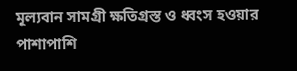মূল্যবান সামগ্রী ক্ষতিগ্রস্ত ও ধ্বংস হওয়ার পাশাপাশি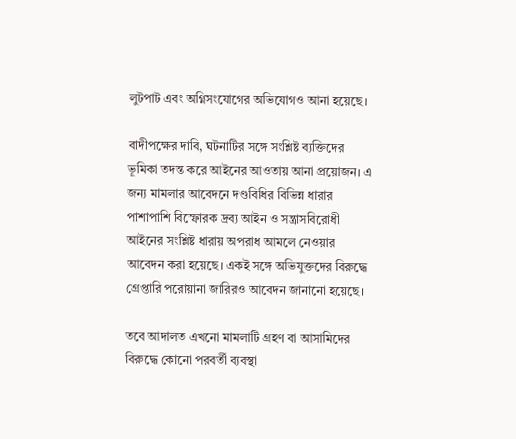লুটপাট এবং অগ্নিসংযোগের অভিযোগও আনা হয়েছে।

বাদীপক্ষের দাবি, ঘটনাটির সঙ্গে সংশ্লিষ্ট ব্যক্তিদের ভূমিকা তদন্ত করে আইনের আওতায় আনা প্রয়োজন। এ জন্য মামলার আবেদনে দণ্ডবিধির বিভিন্ন ধারার পাশাপাশি বিস্ফোরক দ্রব্য আইন ও সন্ত্রাসবিরোধী আইনের সংশ্লিষ্ট ধারায় অপরাধ আমলে নেওয়ার আবেদন করা হয়েছে। একই সঙ্গে অভিযুক্তদের বিরুদ্ধে গ্রেপ্তারি পরোয়ানা জারিরও আবেদন জানানো হয়েছে।

তবে আদালত এখনো মামলাটি গ্রহণ বা আসামিদের বিরুদ্ধে কোনো পরবর্তী ব্যবস্থা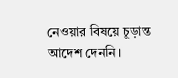নেওয়ার বিষয়ে চূড়ান্ত আদেশ দেননি।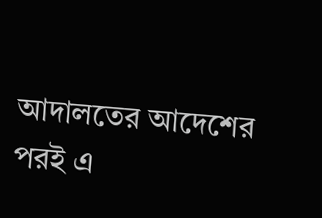আদালতের আদেশের পরই এ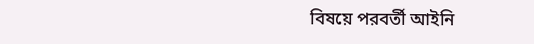বিষয়ে পরবর্তী আইনি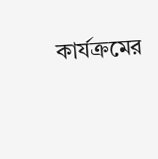কার্যক্রমের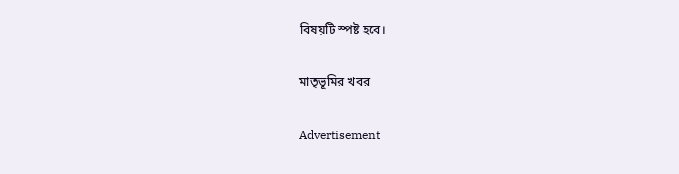বিষয়টি স্পষ্ট হবে।

মাতৃভূমির খবর

Advertisement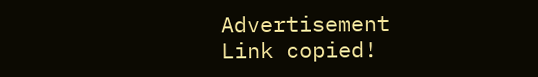Advertisement
Link copied!